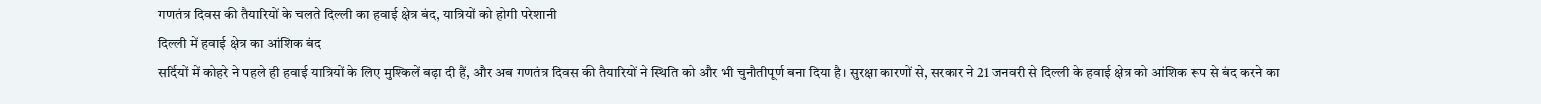गणतंत्र दिवस की तैयारियों के चलते दिल्ली का हवाई क्षेत्र बंद, यात्रियों को होगी परेशानी
दिल्ली में हवाई क्षेत्र का आंशिक बंद
सर्दियों में कोहरे ने पहले ही हवाई यात्रियों के लिए मुश्किलें बढ़ा दी हैं, और अब गणतंत्र दिवस की तैयारियों ने स्थिति को और भी चुनौतीपूर्ण बना दिया है। सुरक्षा कारणों से, सरकार ने 21 जनवरी से दिल्ली के हवाई क्षेत्र को आंशिक रूप से बंद करने का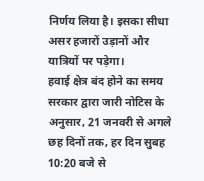निर्णय लिया है। इसका सीधा असर हजारों उड़ानों और यात्रियों पर पड़ेगा।
हवाई क्षेत्र बंद होने का समय
सरकार द्वारा जारी नोटिस के अनुसार, 21 जनवरी से अगले छह दिनों तक, हर दिन सुबह 10:20 बजे से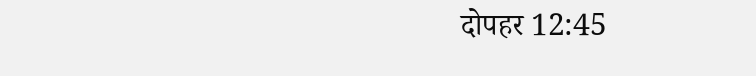दोपहर 12:45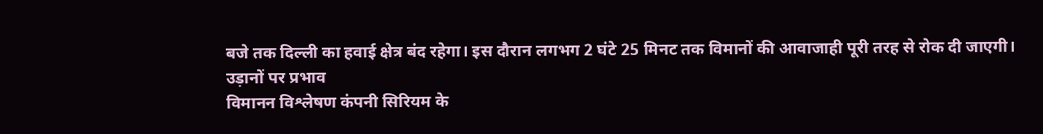बजे तक दिल्ली का हवाई क्षेत्र बंद रहेगा। इस दौरान लगभग 2 घंटे 25 मिनट तक विमानों की आवाजाही पूरी तरह से रोक दी जाएगी।
उड़ानों पर प्रभाव
विमानन विश्लेषण कंपनी सिरियम के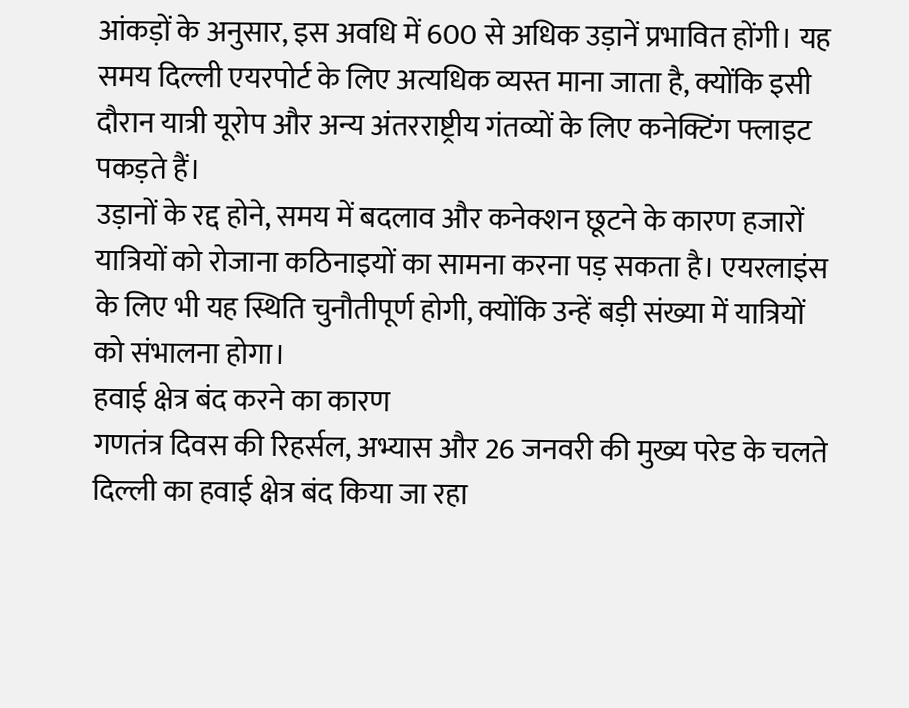आंकड़ों के अनुसार, इस अवधि में 600 से अधिक उड़ानें प्रभावित होंगी। यह समय दिल्ली एयरपोर्ट के लिए अत्यधिक व्यस्त माना जाता है, क्योंकि इसी दौरान यात्री यूरोप और अन्य अंतरराष्ट्रीय गंतव्यों के लिए कनेक्टिंग फ्लाइट पकड़ते हैं।
उड़ानों के रद्द होने, समय में बदलाव और कनेक्शन छूटने के कारण हजारों यात्रियों को रोजाना कठिनाइयों का सामना करना पड़ सकता है। एयरलाइंस के लिए भी यह स्थिति चुनौतीपूर्ण होगी, क्योंकि उन्हें बड़ी संख्या में यात्रियों को संभालना होगा।
हवाई क्षेत्र बंद करने का कारण
गणतंत्र दिवस की रिहर्सल, अभ्यास और 26 जनवरी की मुख्य परेड के चलते दिल्ली का हवाई क्षेत्र बंद किया जा रहा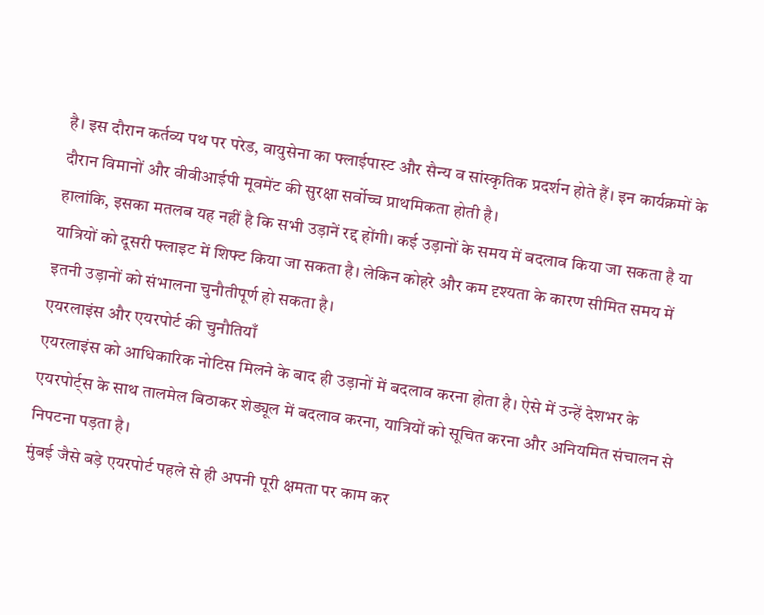है। इस दौरान कर्तव्य पथ पर परेड, वायुसेना का फ्लाईपास्ट और सैन्य व सांस्कृतिक प्रदर्शन होते हैं। इन कार्यक्रमों के दौरान विमानों और वीवीआईपी मूवमेंट की सुरक्षा सर्वोच्च प्राथमिकता होती है।
हालांकि, इसका मतलब यह नहीं है कि सभी उड़ानें रद्द होंगी। कई उड़ानों के समय में बदलाव किया जा सकता है या यात्रियों को दूसरी फ्लाइट में शिफ्ट किया जा सकता है। लेकिन कोहरे और कम दृश्यता के कारण सीमित समय में इतनी उड़ानों को संभालना चुनौतीपूर्ण हो सकता है।
एयरलाइंस और एयरपोर्ट की चुनौतियाँ
एयरलाइंस को आधिकारिक नोटिस मिलने के बाद ही उड़ानों में बदलाव करना होता है। ऐसे में उन्हें देशभर के एयरपोर्ट्स के साथ तालमेल बिठाकर शेड्यूल में बदलाव करना, यात्रियों को सूचित करना और अनियमित संचालन से निपटना पड़ता है।
मुंबई जैसे बड़े एयरपोर्ट पहले से ही अपनी पूरी क्षमता पर काम कर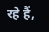रहे हैं,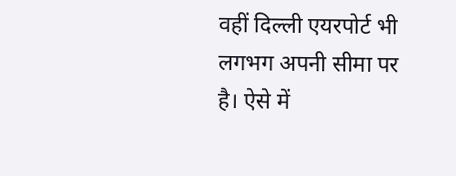वहीं दिल्ली एयरपोर्ट भी लगभग अपनी सीमा पर है। ऐसे में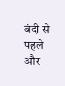बंदी से पहले और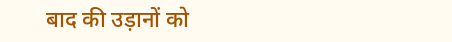बाद की उड़ानों को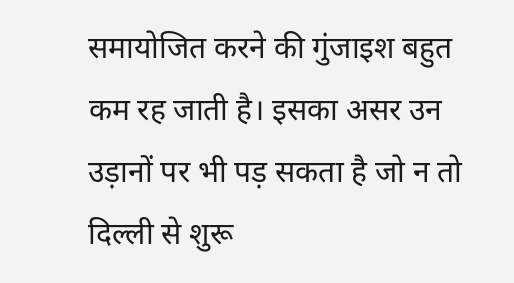समायोजित करने की गुंजाइश बहुत कम रह जाती है। इसका असर उन उड़ानों पर भी पड़ सकता है जो न तो दिल्ली से शुरू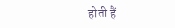होती हैं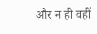और न ही वहीं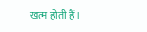खत्म होती हैं।